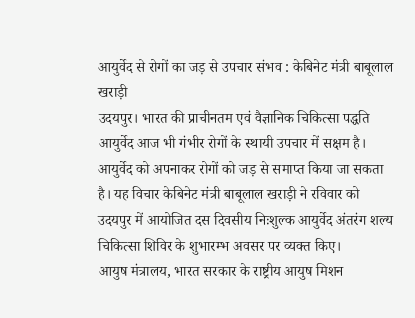आयुर्वेद से रोगों का जड़ से उपचार संभव : केबिनेट मंत्री बाबूलाल खराड़ी
उदयपुर। भारत की प्राचीनतम एवं वैज्ञानिक चिकित्सा पद्धति आयुर्वेद आज भी गंभीर रोगों के स्थायी उपचार में सक्षम है। आयुर्वेद को अपनाकर रोगों को जड़ से समाप्त किया जा सकता है। यह विचार केबिनेट मंत्री बाबूलाल खराड़ी ने रविवार को उदयपुर में आयोजित दस दिवसीय निःशुल्क आयुर्वेद अंतरंग शल्य चिकित्सा शिविर के शुभारम्भ अवसर पर व्यक्त किए।
आयुष मंत्रालय, भारत सरकार के राष्ट्रीय आयुष मिशन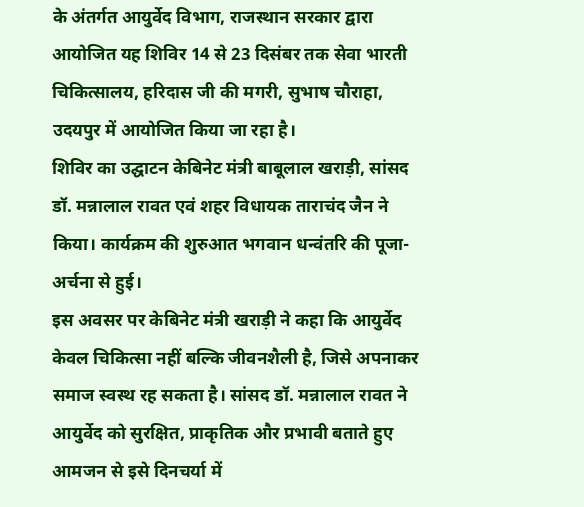के अंतर्गत आयुर्वेद विभाग, राजस्थान सरकार द्वारा आयोजित यह शिविर 14 से 23 दिसंबर तक सेवा भारती चिकित्सालय, हरिदास जी की मगरी, सुभाष चौराहा, उदयपुर में आयोजित किया जा रहा है।
शिविर का उद्घाटन केबिनेट मंत्री बाबूलाल खराड़ी, सांसद डॉ. मन्नालाल रावत एवं शहर विधायक ताराचंद जैन ने किया। कार्यक्रम की शुरुआत भगवान धन्वंतरि की पूजा-अर्चना से हुई।
इस अवसर पर केबिनेट मंत्री खराड़ी ने कहा कि आयुर्वेद केवल चिकित्सा नहीं बल्कि जीवनशैली है, जिसे अपनाकर समाज स्वस्थ रह सकता है। सांसद डॉ. मन्नालाल रावत ने आयुर्वेद को सुरक्षित, प्राकृतिक और प्रभावी बताते हुए आमजन से इसे दिनचर्या में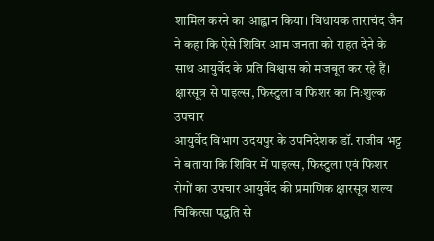शामिल करने का आह्वान किया। विधायक ताराचंद जैन ने कहा कि ऐसे शिविर आम जनता को राहत देने के साथ आयुर्वेद के प्रति विश्वास को मजबूत कर रहे हैं।
क्षारसूत्र से पाइल्स, फिस्टुला व फिशर का निःशुल्क उपचार
आयुर्वेद विभाग उदयपुर के उपनिदेशक डॉ. राजीव भट्ट ने बताया कि शिविर में पाइल्स, फिस्टुला एवं फिशर रोगों का उपचार आयुर्वेद की प्रमाणिक क्षारसूत्र शल्य चिकित्सा पद्धति से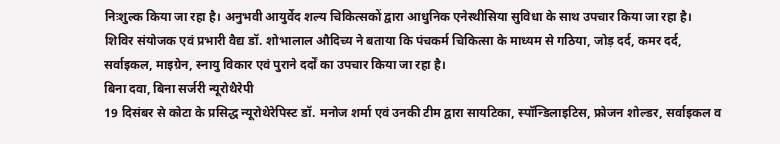निःशुल्क किया जा रहा है। अनुभवी आयुर्वेद शल्य चिकित्सकों द्वारा आधुनिक एनेस्थीसिया सुविधा के साथ उपचार किया जा रहा है।
शिविर संयोजक एवं प्रभारी वैद्य डॉ. शोभालाल औदिच्य ने बताया कि पंचकर्म चिकित्सा के माध्यम से गठिया, जोड़ दर्द, कमर दर्द, सर्वाइकल, माइग्रेन, स्नायु विकार एवं पुराने दर्दों का उपचार किया जा रहा है।
बिना दवा, बिना सर्जरी न्यूरोथैरेपी
19 दिसंबर से कोटा के प्रसिद्ध न्यूरोथेरेपिस्ट डॉ. मनोज शर्मा एवं उनकी टीम द्वारा सायटिका, स्पॉन्डिलाइटिस, फ्रोजन शोल्डर, सर्वाइकल व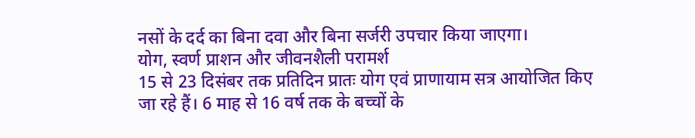नसों के दर्द का बिना दवा और बिना सर्जरी उपचार किया जाएगा।
योग, स्वर्ण प्राशन और जीवनशैली परामर्श
15 से 23 दिसंबर तक प्रतिदिन प्रातः योग एवं प्राणायाम सत्र आयोजित किए जा रहे हैं। 6 माह से 16 वर्ष तक के बच्चों के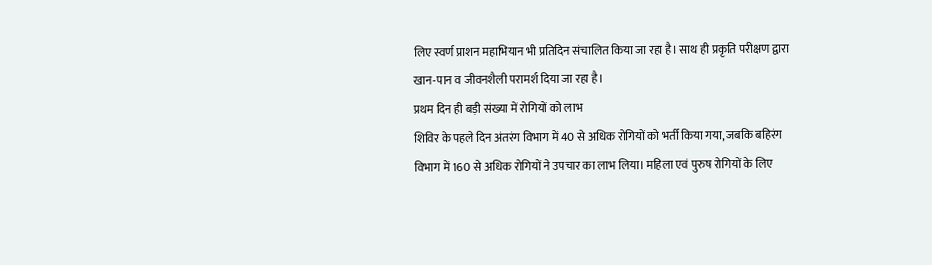लिए स्वर्ण प्राशन महाभियान भी प्रतिदिन संचालित किया जा रहा है। साथ ही प्रकृति परीक्षण द्वारा खान-पान व जीवनशैली परामर्श दिया जा रहा है।
प्रथम दिन ही बड़ी संख्या में रोगियों को लाभ
शिविर के पहले दिन अंतरंग विभाग में 40 से अधिक रोगियों को भर्ती किया गया, जबकि बहिरंग विभाग में 160 से अधिक रोगियों ने उपचार का लाभ लिया। महिला एवं पुरुष रोगियों के लिए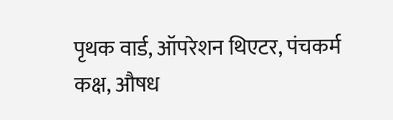पृथक वार्ड, ऑपरेशन थिएटर, पंचकर्म कक्ष, औषध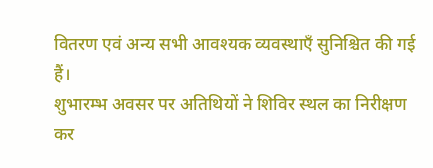वितरण एवं अन्य सभी आवश्यक व्यवस्थाएँ सुनिश्चित की गई हैं।
शुभारम्भ अवसर पर अतिथियों ने शिविर स्थल का निरीक्षण कर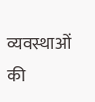व्यवस्थाओं की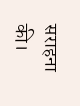सराहना की।